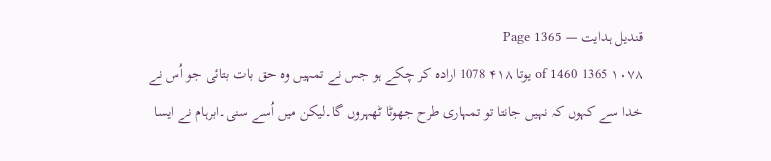قندیل ہدایت — Page 1365
۱۰۷۸ 1365 of 1460 يوتا ۴۱۸ 1078 ارادہ کر چکے ہو جس نے تمہیں وہ حق بات بتائی جو اُس نے خدا سے کہوں کہ نہیں جانتا تو تمہاری طرح جھوٹا ٹھہروں گا۔لیکن میں اُسے سنی۔ابرہام نے ایسا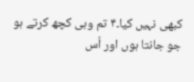کبھی نہیں کیا۔۴ تم وہی کچھ کرتے ہو جو جانتا ہوں اور اُس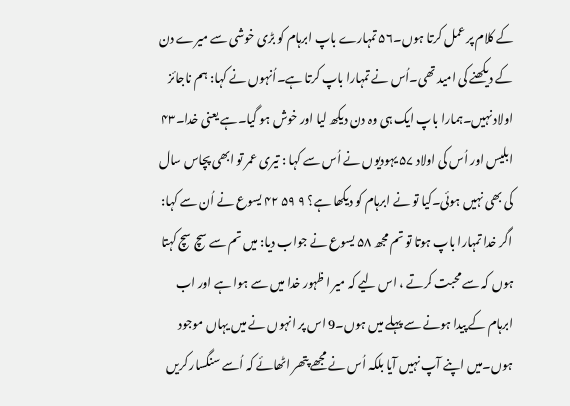کے کلام پر عمل کرتا ہوں۔۵۶ تمہارے باپ ابرہام کو بڑی خوشی سے میرے دن کے دیکھنے کی امید تھی۔اُس نے تمہارا باپ کرتا ہے۔اُنہوں نے کہا: ہم ناجائز اولاد نہیں۔ہمارا باپ ایک ہی وہ دن دیکھ لیا اور خوش ہو گیا۔ہے یعنی خدا۔۴۳ ابلیس اور اُس کی اولاد ۵۷ یہودیوں نے اُس سے کہا : تیری عمر تو ابھی پچاس سال کی بھی نہیں ہوئی۔کیا تو نے ابرہام کو دیکھا ہے؟ ٩ ۵۹ ۴۲ یسوع نے اُن سے کہا: اگر خدا تمہارا باپ ہوتا تو تم مجھ ۵۸ یسوع نے جواب دیا: میں تم سے سچ سچ کہتا ہوں کہ سے محبت کرتے ، اس لیے کہ میر ا ظہور خدا میں سے ہوا ہے اور اب ابرہام کے پیدا ہونے سے پہلے میں ہوں۔9 اس پر انہوں نے میں یہاں موجود ہوں۔میں اپنے آپ نہیں آیا بلکہ اُس نے مجھے پتھر اٹھائے کہ اُسے سنگسار کریں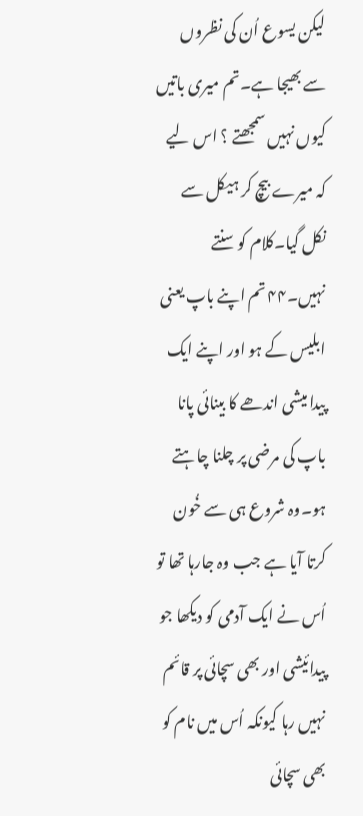لیکن یسوع اُن کی نظروں سے بھیجا ہے۔تم میری باتیں کیوں نہیں سمجھتے ؟ اس لیے کہ میرے بیچ کر ہیکل سے نکل گیا۔کلام کو سنتے نہیں۔۴۴ تم اپنے باپ یعنی ابلیس کے ہو اور اپنے ایک پیدا میشی اندھے کا بینائی پانا باپ کی مرضی پر چلنا چاہتے ہو۔وہ شروع ہی سے خُون کرتا آیا ہے جب وہ جارہا تھا تو اُس نے ایک آدمی کو دیکھا جو پیدائیشی اور بھی سچائی پر قائم نہیں رہا کیونکہ اُس میں نام کو بھی سچائی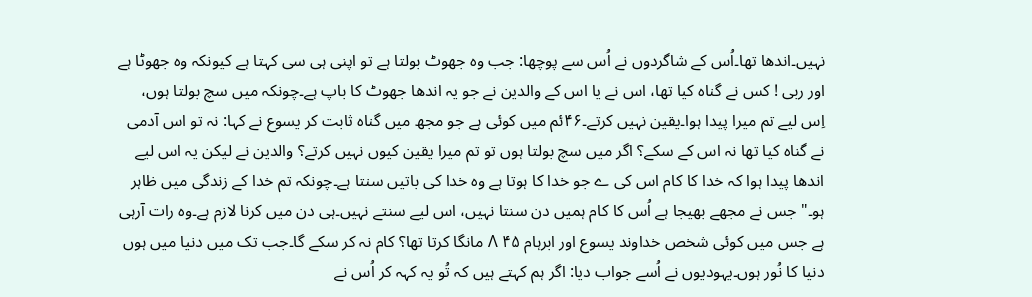نہیں۔اندھا تھا۔اُس کے شاگردوں نے اُس سے پوچھا: جب وہ جھوٹ بولتا ہے تو اپنی ہی سی کہتا ہے کیونکہ وہ جھوٹا ہے اور ربی ! کس نے گناہ کیا تھا، اس نے یا اس کے والدین نے جو یہ اندھا جھوٹ کا باپ ہے۔چونکہ میں سچ بولتا ہوں، اِس لیے تم میرا پیدا ہوا۔یقین نہیں کرتے۔۴۶ئم میں کوئی ہے جو مجھ میں گناہ ثابت کر یسوع نے کہا: نہ تو اس آدمی نے گناہ کیا تھا نہ اس کے سکے؟ اگر میں سچ بولتا ہوں تو تم میرا یقین کیوں نہیں کرتے؟ والدین نے لیکن یہ اس لیے اندھا پیدا ہوا کہ خدا کا کام اس کی ے جو خدا کا ہوتا ہے وہ خدا کی باتیں سنتا ہے۔چونکہ تم خدا کے زندگی میں ظاہر ہو۔" جس نے مجھے بھیجا ہے اُس کا کام ہمیں دن سنتا نہیں، اس لیے سنتے نہیں۔ہی دن میں کرنا لازم ہے۔وہ رات آرہی ہے جس میں کوئی شخص خداوند یسوع اور ابرہام ۴۵ Λ مانگا کرتا تھا؟ کام نہ کر سکے گا۔جب تک میں دنیا میں ہوں دنیا کا نُور ہوں۔یہودیوں نے اُسے جواب دیا: اگر ہم کہتے ہیں کہ تُو یہ کہہ کر اُس نے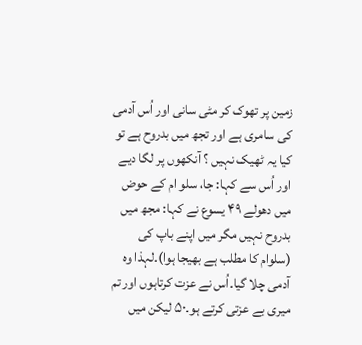زمین پر تھوک کر مٹی سانی اور اُس آدمی کی سامری ہے اور تجھ میں بدروح ہے تو کیا یہ ٹھیک نہیں ؟ آنکھوں پر لگا دیے اور اُس سے کہا: جا، سلو ام کے حوض میں دھولے ۴۹ یسوع نے کہا: مجھ میں بدروح نہیں مگر میں اپنے باپ کی (سلوام کا مطلب ہے بھیجا ہوا)۔لہذا وہ آدمی چلا گیا۔اُس نے عزت کرتاہوں اور تم میری بے عزتی کرتے ہو۔۵۰ لیکن میں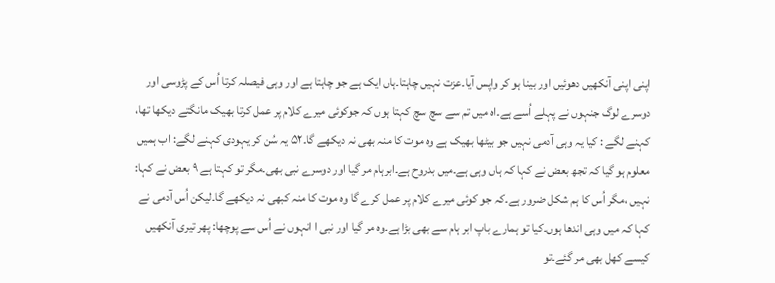اپنی اپنی آنکھیں دھوئیں اور بینا ہو کر واپس آیا۔عزت نہیں چاہتا۔ہاں ایک ہے جو چاہتا ہے اور وہی فیصلہ کرتا اُس کے پڑوسی اور دوسرے لوگ جنہوں نے پہلے اُسے ہے۔اہ میں تم سے سچ سچ کہتا ہوں کہ جوکوئی میرے کلام پر عمل کرتا بھیک مانگتے دیکھا تھا، کہنے لگے : کیا یہ وہی آدمی نہیں جو بیٹھا بھیک ہے وہ موت کا منہ بھی نہ دیکھے گا۔۵۲ یہ سُن کر یہودی کہنے لگے: اب ہمیں معلوم ہو گیا کہ تجھ بعض نے کہا کہ ہاں وہی ہے۔میں بدروح ہے۔ابرہام مر گیا اور دوسرے نبی بھی۔مگر تو کہتا ہے ۹ بعض نے کہا: نہیں ،مگر اُس کا ہم شکل ضرور ہے۔کہ جو کوئی میرے کلام پر عمل کرے گا وہ موت کا منہ کبھی نہ دیکھے گا۔لیکن اُس آدمی نے کہا کہ میں وہی اندھا ہوں۔کیا تو ہمارے باپ ابر ہام سے بھی بڑا ہے۔وہ مر گیا اور نبی ا انہوں نے اُس سے پوچھا: پھر تیری آنکھیں کیسے کھل بھی مر گئے۔تو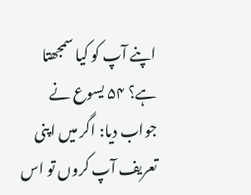اپنے آپ کو کیا سمجھتا ہے؟ ۵۴ یسوع نے جواب دیا: اگر میں اپنی تعریف آپ کروں تو اس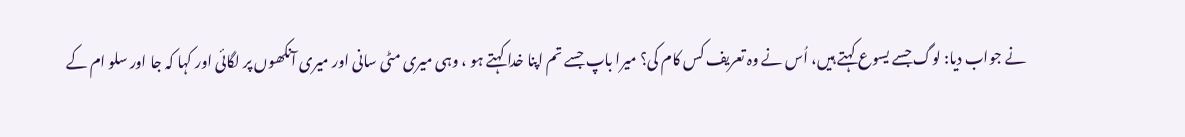نے جواب دیا: لوگ جسے یسوع کہتے ہیں، اُس نے وہ تعریف کس کام کی؟ میرا باپ جسے تم اپنا خدا کہتے ہو ، وہی میری مٹی سانی اور میری آنکھوں پر لگائی اور کہا کہ جا اور سلو ام کے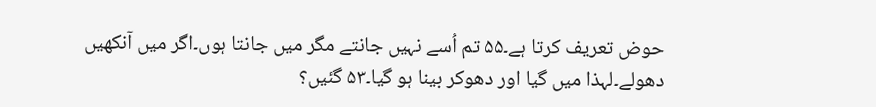حوض تعریف کرتا ہے۔۵۵ تم اُسے نہیں جانتے مگر میں جانتا ہوں۔اگر میں آنکھیں دھولے۔لہذا میں گیا اور دھوکر بینا ہو گیا۔۵۳ گئیں؟